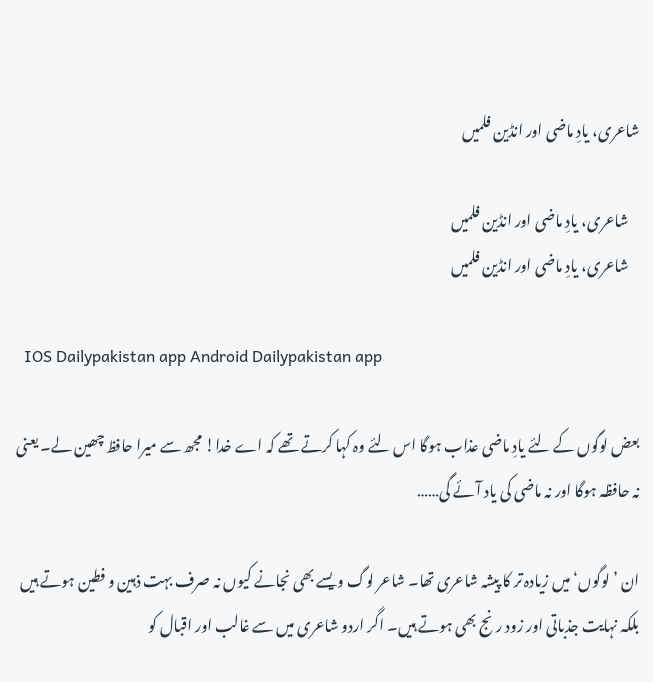شاعری، یادِ ماضی اور انڈین فلمیں

    شاعری، یادِ ماضی اور انڈین فلمیں
    شاعری، یادِ ماضی اور انڈین فلمیں

  IOS Dailypakistan app Android Dailypakistan app

بعض لوگوں کے لئے یادِ ماضی عذاب ہوگا اس لئے وہ کہا کرتے تھے کہ اے خدا! مجھ سے میرا حافظ چھین لے۔ یعنی نہ حافظہ ہوگا اور نہ ماضی کی یاد آئے گی……

ان ’لوگوں‘ میں زیادہ تر کا پیشہ شاعری تھا۔ شاعر لوگ ویسے بھی نجانے کیوں نہ صرف بہت ذہین و فطین ہوتے ہیں بلکہ نہایت جذباتی اور زود رنج بھی ہوتے ہیں۔ اگر اردو شاعری میں سے غالب اور اقبال کو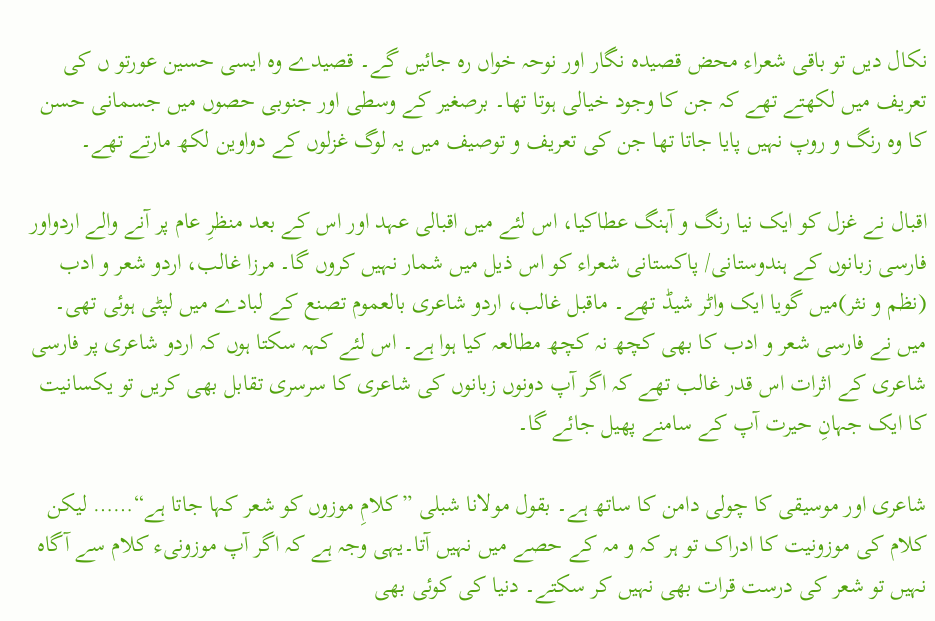نکال دیں تو باقی شعراء محض قصیدہ نگار اور نوحہ خواں رہ جائیں گے۔ قصیدے وہ ایسی حسین عورتو ں کی تعریف میں لکھتے تھے کہ جن کا وجود خیالی ہوتا تھا۔ برصغیر کے وسطی اور جنوبی حصوں میں جسمانی حسن کا وہ رنگ و روپ نہیں پایا جاتا تھا جن کی تعریف و توصیف میں یہ لوگ غزلوں کے دواوین لکھ مارتے تھے۔

اقبال نے غزل کو ایک نیا رنگ و آہنگ عطاکیا، اس لئے میں اقبالی عہد اور اس کے بعد منظرِ عام پر آنے والے اردواور فارسی زبانوں کے ہندوستانی/ پاکستانی شعراء کو اس ذیل میں شمار نہیں کروں گا۔ مرزا غالب، اردو شعر و ادب (نظم و نثر)میں گویا ایک واٹر شیڈ تھے۔ ماقبل غالب، اردو شاعری بالعموم تصنع کے لبادے میں لپٹی ہوئی تھی۔ میں نے فارسی شعر و ادب کا بھی کچھ نہ کچھ مطالعہ کیا ہوا ہے۔ اس لئے کہہ سکتا ہوں کہ اردو شاعری پر فارسی شاعری کے اثرات اس قدر غالب تھے کہ اگر آپ دونوں زبانوں کی شاعری کا سرسری تقابل بھی کریں تو یکسانیت کا ایک جہانِ حیرت آپ کے سامنے پھیل جائے گا۔

شاعری اور موسیقی کا چولی دامن کا ساتھ ہے۔ بقول مولانا شبلی ”کلامِ موزوں کو شعر کہا جاتا ہے“…… لیکن کلام کی موزونیت کا ادراک تو ہر کہ و مہ کے حصے میں نہیں آتا۔یہی وجہ ہے کہ اگر آپ موزونیء کلام سے آگاہ نہیں تو شعر کی درست قرات بھی نہیں کر سکتے۔ دنیا کی کوئی بھی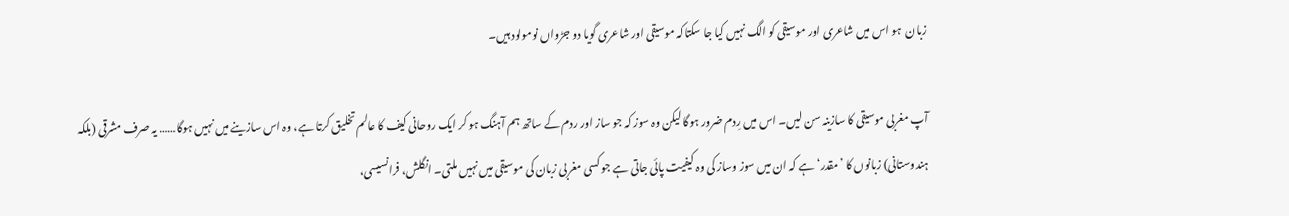زبان  ہو اس میں شاعری اور موسیقی کو الگ نہیں کیا جا سکتاکہ موسیقی اور شاعری گویا دو جڑواں نومولود ہیں۔

آپ مغربی موسیقی کا سازینہ سن لیں۔ اس میں رِدم ضرور ہوگا لیکن وہ سوز کہ جو ساز اور ردم کے ساتھ ہم آہنگ ہو کر ایک روحانی کیف کا عالم تخلیق کرتا ہے، وہ اس سازینے میں نہیں ہوگا…… یہ صرف مشرقی (بلکہ ہندوستانی) زبانوں کا ’مقدر‘ ہے کہ ان میں سوز وساز کی وہ کیفیت پائی جاتی ہے جو کسی مغربی زبان کی موسیقی میں نہیں ملتی۔ انگلش، فرانسیسی،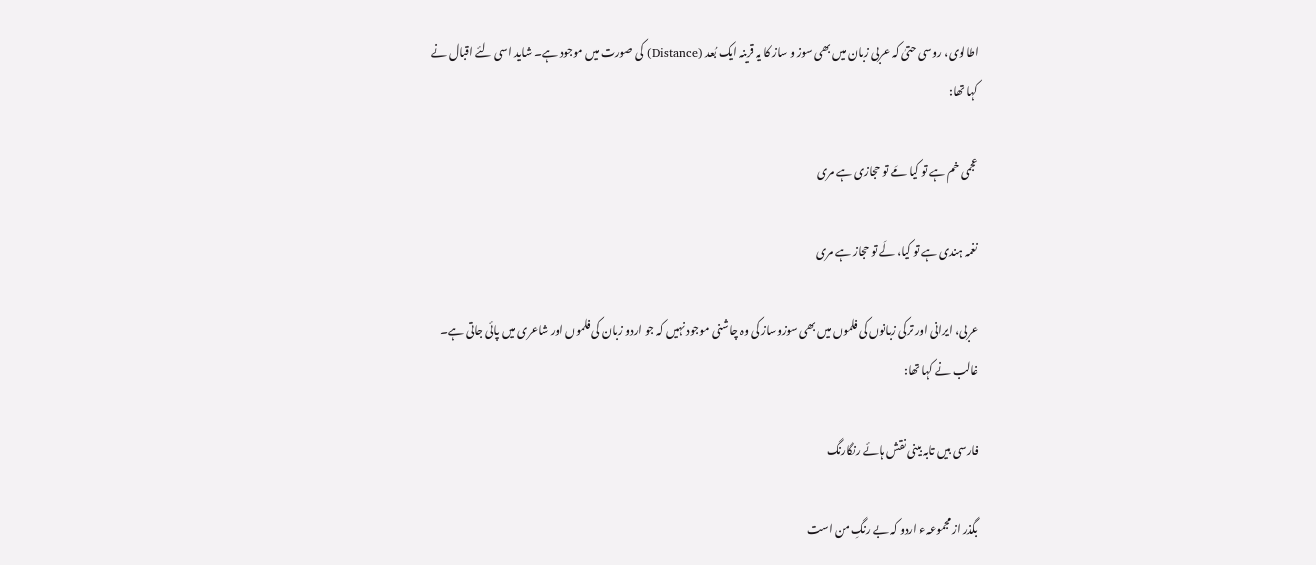اطالوی، روسی حتیٰ کہ عربی زبان میں بھی سوز و ساز کا یہ قرینہ ایک بُعد (Distance) کی صورت میں موجود ہے۔ شاید اسی لئے اقبال نے کہا تھا:

عجمی خم ہے تو کیا مَے تو حجازی ہے مری

نغمہ ہندی ہے تو کیا، لَے تو حجاز ہے مری

عربی، ایرانی اور ترکی زبانوں کی فلموں میں بھی سوزوساز کی وہ چاشنی موجود نہیں کہ جو اردو زبان کی فلموں اور شاعری میں پائی جاتی ہے۔ غالب نے کہا تھا:

فارسی بیں تابہ بینی نقش ہائے رنگارنگ

بگذر از مجموعہء اردو کہ بے رنگِ من است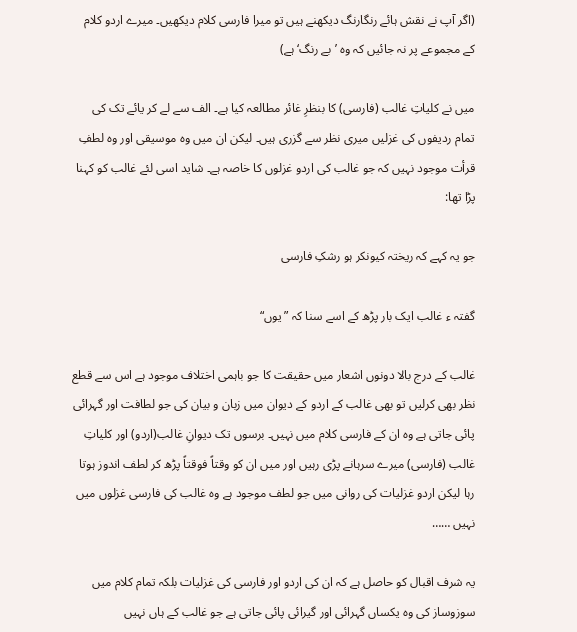(اگر آپ نے نقش ہائے رنگارنگ دیکھنے ہیں تو میرا فارسی کلام دیکھیں۔ میرے اردو کلام کے مجموعے پر نہ جائیں کہ وہ ’بے رنگ‘ ہے)

میں نے کلیاتِ غالب (فارسی) کا بنظرِ غائر مطالعہ کیا ہے۔ الف سے لے کر یائے تک کی تمام ردیفوں کی غزلیں میری نظر سے گزری ہیں۔ لیکن ان میں وہ موسیقی اور وہ لطفِ قرأت موجود نہیں کہ جو غالب کی اردو غزلوں کا خاصہ ہے۔ شاید اسی لئے غالب کو کہنا پڑا تھا:

جو یہ کہے کہ ریختہ کیونکر ہو رشکِ فارسی

گفتہ ء غالب ایک بار پڑھ کے اسے سنا کہ ”یوں“

غالب کے درج بالا دونوں اشعار میں حقیقت کا جو باہمی اختلاف موجود ہے اس سے قطع نظر بھی کرلیں تو بھی غالب کے اردو کے دیوان میں زبان و بیان کی جو لطافت اور گہرائی پائی جاتی ہے وہ ان کے فارسی کلام میں نہیں۔ برسوں تک دیوانِ غالب(اردو) اور کلیاتِ غالب (فارسی) میرے سرہانے پڑی رہیں اور میں ان کو وقتاً فوقتاً پڑھ کر لطف اندوز ہوتا رہا لیکن اردو غزلیات کی روانی میں جو لطف موجود ہے وہ غالب کی فارسی غزلوں میں نہیں ……

یہ شرف اقبال کو حاصل ہے کہ ان کی اردو اور فارسی کی غزلیات بلکہ تمام کلام میں سوزوساز کی وہ یکساں گہرائی اور گیرائی پائی جاتی ہے جو غالب کے ہاں نہیں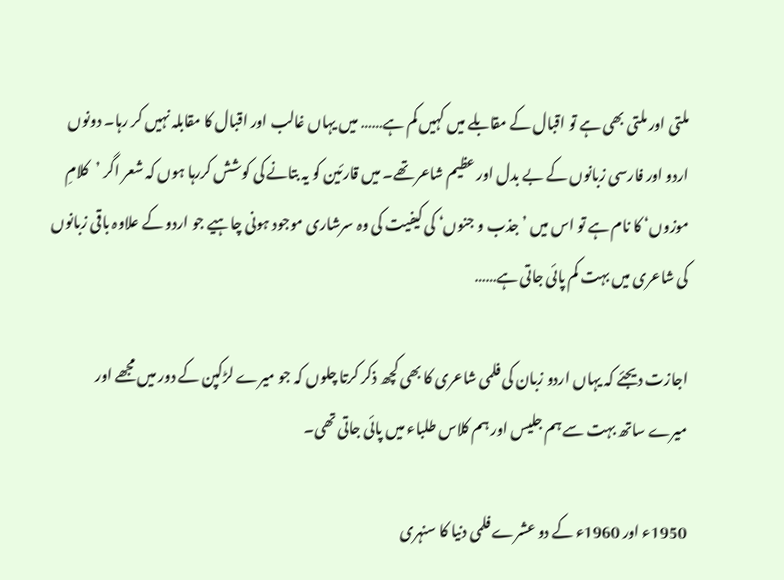ملتی اور ملتی بھی ہے تو اقبال کے مقابلے میں کہیں کم ہے…… میں یہاں غالب اور اقبال کا مقابلہ نہیں کر رہا۔ دونوں اردو اور فارسی زبانوں کے بے بدل اور عظیم شاعر تھے۔ میں قارئین کو یہ بتانے کی کوشش کررہا ہوں کہ شعر اگر ’کلامِ موزوں‘ کا نام ہے تو اس میں ’جذب و جنوں‘ کی کیفیت کی وہ سرشاری موجود ہونی چاہیے جو اردو کے علاوہ باقی زبانوں کی شاعری میں بہت کم پائی جاتی ہے……

اجازت دیجئے کہ یہاں اردو زبان کی فلمی شاعری کا بھی کچھ ذکر کرتا چلوں کہ جو میرے لڑکپن کے دور میں مجھے اور میرے ساتھ بہت سے ہم جلیس اور ہم کلاس طلباء میں پائی جاتی تھی۔

1950ء اور 1960ء کے دو عشرے فلمی دنیا کا سنہری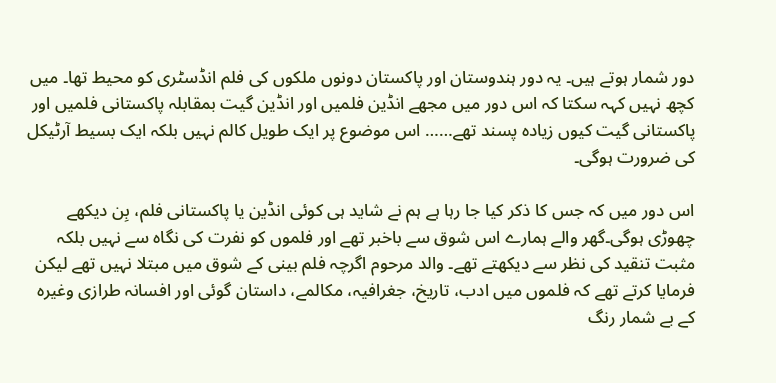دور شمار ہوتے ہیں۔ یہ دور ہندوستان اور پاکستان دونوں ملکوں کی فلم انڈسٹری کو محیط تھا۔ میں کچھ نہیں کہہ سکتا کہ اس دور میں مجھے انڈین فلمیں اور انڈین گیت بمقابلہ پاکستانی فلمیں اور پاکستانی گیت کیوں زیادہ پسند تھے…… اس موضوع پر ایک طویل کالم نہیں بلکہ ایک بسیط آرٹیکل کی ضرورت ہوگی۔

اس دور میں کہ جس کا ذکر کیا جا رہا ہے ہم نے شاید ہی کوئی انڈین یا پاکستانی فلم، بِن دیکھے چھوڑی ہوگی۔گھر والے ہمارے اس شوق سے باخبر تھے اور فلموں کو نفرت کی نگاہ سے نہیں بلکہ مثبت تنقید کی نظر سے دیکھتے تھے۔ والد مرحوم اگرچہ فلم بینی کے شوق میں مبتلا نہیں تھے لیکن فرمایا کرتے تھے کہ فلموں میں ادب، تاریخ، جغرافیہ، مکالمے، داستان گوئی اور افسانہ طرازی وغیرہ کے بے شمار رنگ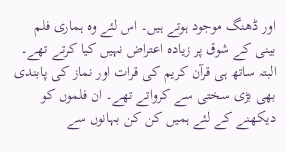اور ڈھنگ موجود ہوتے ہیں۔ اس لئے وہ ہماری فلم بینی کے شوق پر زیادہ اعتراض نہیں کیا کرتے تھے۔ البتہ ساتھ ہی قرآن کریم کی قرات اور نماز کی پابندی بھی بڑی سختی سے کرواتے تھے۔ ان فلموں کو دیکھنے کے لئے ہمیں کن کن بہانوں سے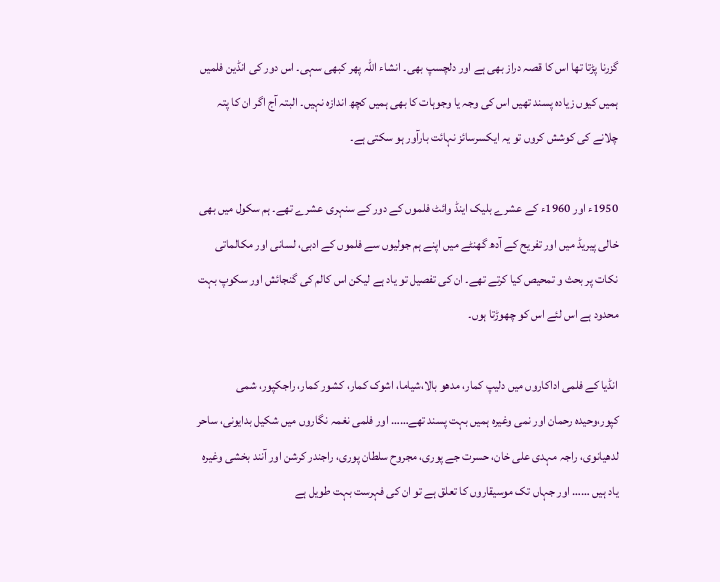گزرنا پڑتا تھا اس کا قصہ دراز بھی ہے اور دلچسپ بھی۔ انشاء اللہ پھر کبھی سہی۔ اس دور کی انڈین فلمیں ہمیں کیوں زیادہ پسند تھیں اس کی وجہ یا وجوہات کا بھی ہمیں کچھ اندازہ نہیں۔ البتہ آج اگر ان کا پتہ چلانے کی کوشش کروں تو یہ ایکسرسائز نہائت بارآور ہو سکتی ہے۔

1950ء اور 1960ء کے عشرے بلیک اینڈ وائٹ فلموں کے دور کے سنہری عشرے تھے۔ ہم سکول میں بھی خالی پیریڈ میں اور تفریح کے آدھ گھنٹے میں اپنے ہم جولیوں سے فلموں کے ادبی، لسانی اور مکالماتی نکات پر بحث و تمحیص کیا کرتے تھے۔ ان کی تفصیل تو یاد ہے لیکن اس کالم کی گنجائش اور سکوپ بہت محدود ہے اس لئے اس کو چھوڑتا ہوں۔

انڈیا کے فلمی اداکاروں میں دلیپ کمار، مدھو بالا،شیاما، اشوک کمار، کشور کمار، راجکپور، شمی کپور،وحیدہ رحمان اور نمی وغیرہ ہمیں بہت پسند تھے…… اور فلمی نغمہ نگاروں میں شکیل بدایونی، ساحر لدھیانوی، راجہ مہدی علی خان، حسرت جے پوری، مجروح سلطان پوری، راجندر کرشن اور آنند بخشی وغیرہ یاد ہیں …… اور جہاں تک موسیقاروں کا تعلق ہے تو ان کی فہرست بہت طویل ہے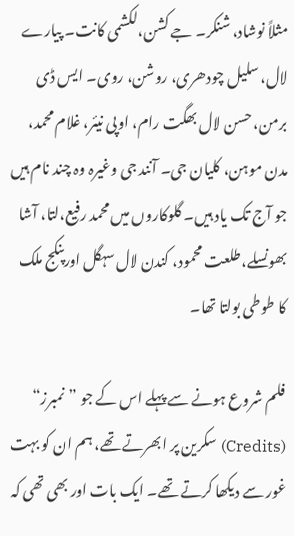مثلاً نوشاد، شنکر۔ جے کشن،لکشمی کانت۔ پیارے لال، سلیل چودھری، روشن، روی۔ ایس ڈی برمن، حسن لال بھگت رام، اوپی نیئر، غلام محمد، مدن موہن، کلیان جی۔ آنند جی وغیرہ وہ چند نام ہیں جو آج تک یاد ہیں۔ گلوکاروں میں محمد رفیع،لتا، آشا بھونسلے،طلعت محمود، کندن لال سہگل اورپنکج ملک کا طوطی بولتا تھا۔

فلم شروع ہونے سے پہلے اس کے جو ”نمبرز“ (Credits) سکرین پر ابھرتے تھے، ہم ان کو بہت غور سے دیکھا کرتے تھے۔ ایک بات اور بھی تھی کہ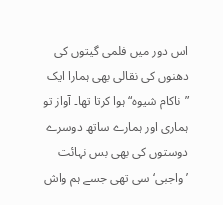اس دور میں فلمی گیتوں کی دھنوں کی نقالی بھی ہمارا ایک ”ناکام شیوہ“ ہوا کرتا تھا۔ آواز تو ہماری اور ہمارے ساتھ دوسرے دوستوں کی بھی بس نہائت ’واجبی‘ سی تھی جسے ہم واش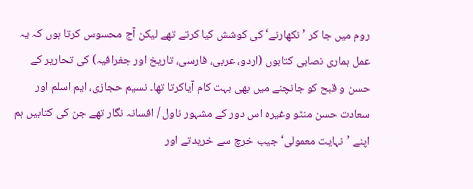روم میں جا کر ’نکھارنے‘ کی کوشش کیا کرتے تھے لیکن آج محسوس کرتا ہوں کہ یہ عمل ہماری نصابی کتابوں (اردو، عربی، فارسی، تاریخ اور جغرافیہ) کی تحاریر کے حسن و قبح کو جانچنے میں بھی بہت کام آیاکرتا تھا۔ نسیم حجازی، ایم اسلم اور سعادت حسن منٹو وغیرہ اس دور کے مشہور ناول / افسانہ نگار تھے جن کی کتابیں ہم اپنے ’نہایت معمولی‘ جیب خرچ سے خریدتے اور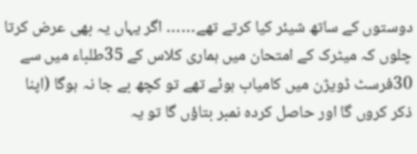دوستوں کے ساتھ شیئر کیا کرتے تھے…… اگر یہاں یہ بھی عرض کرتا چلوں کہ میٹرک کے امتحان میں ہماری کلاس کے 35طلباء میں سے 30فرسٹ ڈویژن میں کامیاب ہوئے تھے تو کچھ بے جا نہ ہوگا (اپنا ذکر کروں گا اور حاصل کردہ نمبر بتاؤں گا تو یہ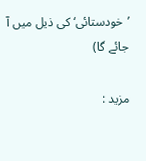’خودستائی‘ کی ذیل میں آ جائے گا)

مزید :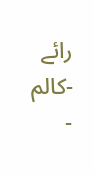رائے -کالم -